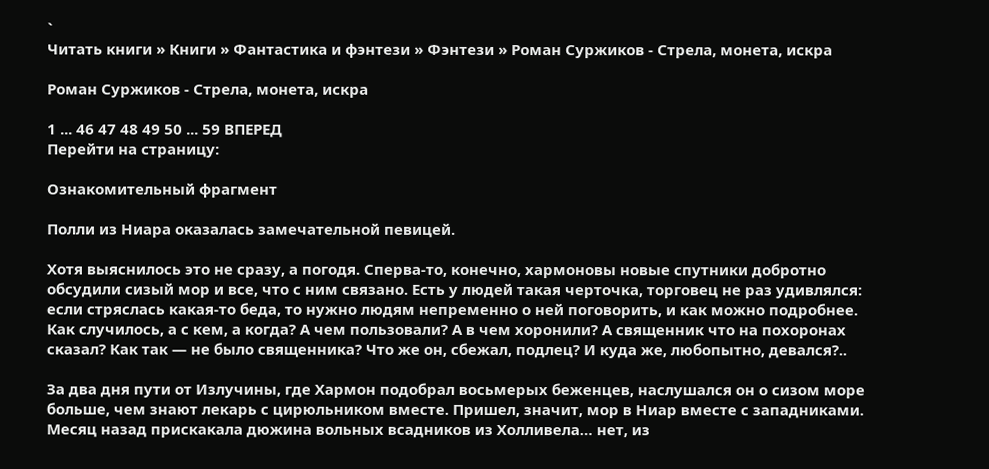`
Читать книги » Книги » Фантастика и фэнтези » Фэнтези » Роман Суржиков - Стрела, монета, искра

Роман Суржиков - Стрела, монета, искра

1 ... 46 47 48 49 50 ... 59 ВПЕРЕД
Перейти на страницу:

Ознакомительный фрагмент

Полли из Ниара оказалась замечательной певицей.

Хотя выяснилось это не сразу, а погодя. Сперва-то, конечно, хармоновы новые спутники добротно обсудили сизый мор и все, что с ним связано. Есть у людей такая черточка, торговец не раз удивлялся: если стряслась какая-то беда, то нужно людям непременно о ней поговорить, и как можно подробнее. Как случилось, а с кем, а когда? А чем пользовали? А в чем хоронили? А священник что на похоронах сказал? Как так — не было священника? Что же он, сбежал, подлец? И куда же, любопытно, девался?..

За два дня пути от Излучины, где Хармон подобрал восьмерых беженцев, наслушался он о сизом море больше, чем знают лекарь с цирюльником вместе. Пришел, значит, мор в Ниар вместе с западниками. Месяц назад прискакала дюжина вольных всадников из Холливела… нет, из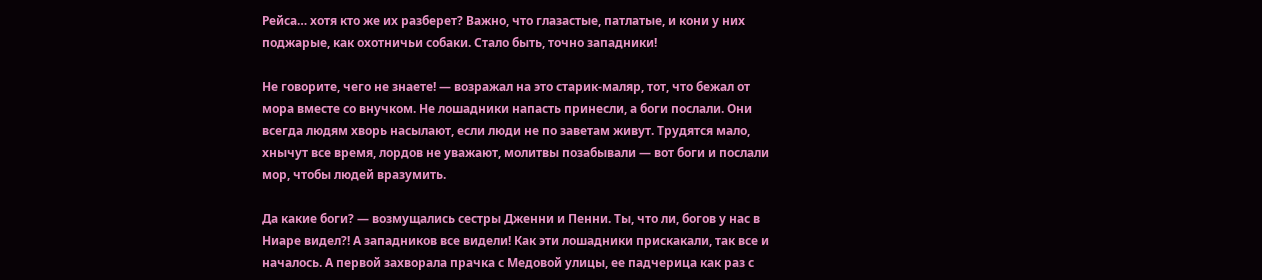Рейса… хотя кто же их разберет? Важно, что глазастые, патлатые, и кони у них поджарые, как охотничьи собаки. Стало быть, точно западники!

Не говорите, чего не знаете! — возражал на это старик-маляр, тот, что бежал от мора вместе со внучком. Не лошадники напасть принесли, а боги послали. Они всегда людям хворь насылают, если люди не по заветам живут. Трудятся мало, хнычут все время, лордов не уважают, молитвы позабывали — вот боги и послали мор, чтобы людей вразумить.

Да какие боги? — возмущались сестры Дженни и Пенни. Ты, что ли, богов у нас в Ниаре видел?! А западников все видели! Как эти лошадники прискакали, так все и началось. А первой захворала прачка с Медовой улицы, ее падчерица как раз с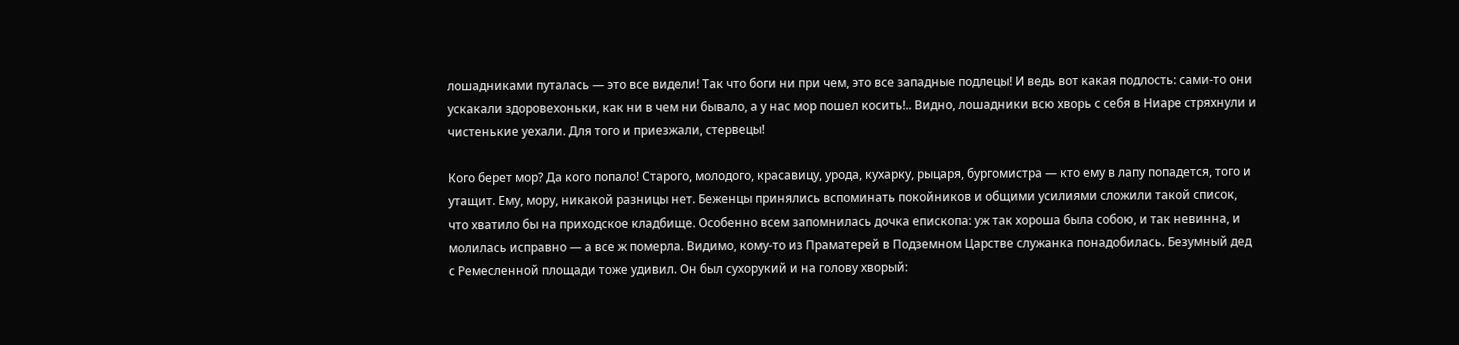лошадниками путалась — это все видели! Так что боги ни при чем, это все западные подлецы! И ведь вот какая подлость: сами-то они ускакали здоровехоньки, как ни в чем ни бывало, а у нас мор пошел косить!.. Видно, лошадники всю хворь с себя в Ниаре стряхнули и чистенькие уехали. Для того и приезжали, стервецы!

Кого берет мор? Да кого попало! Старого, молодого, красавицу, урода, кухарку, рыцаря, бургомистра — кто ему в лапу попадется, того и утащит. Ему, мору, никакой разницы нет. Беженцы принялись вспоминать покойников и общими усилиями сложили такой список, что хватило бы на приходское кладбище. Особенно всем запомнилась дочка епископа: уж так хороша была собою, и так невинна, и молилась исправно — а все ж померла. Видимо, кому-то из Праматерей в Подземном Царстве служанка понадобилась. Безумный дед с Ремесленной площади тоже удивил. Он был сухорукий и на голову хворый: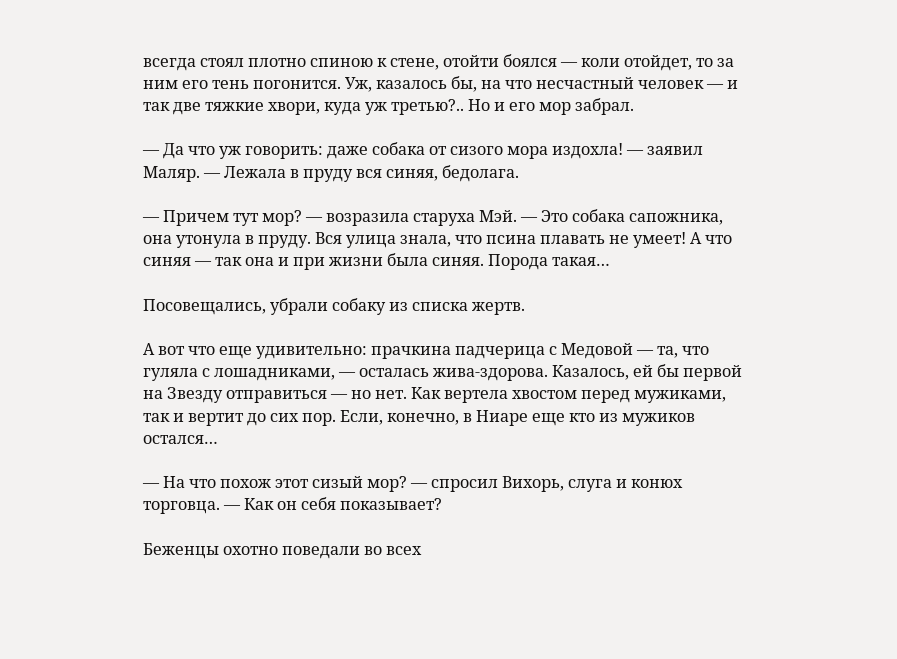всегда стоял плотно спиною к стене, отойти боялся — коли отойдет, то за ним его тень погонится. Уж, казалось бы, на что несчастный человек — и так две тяжкие хвори, куда уж третью?.. Но и его мор забрал.

— Да что уж говорить: даже собака от сизого мора издохла! — заявил Маляр. — Лежала в пруду вся синяя, бедолага.

— Причем тут мор? — возразила старуха Мэй. — Это собака сапожника, она утонула в пруду. Вся улица знала, что псина плавать не умеет! А что синяя — так она и при жизни была синяя. Порода такая…

Посовещались, убрали собаку из списка жертв.

А вот что еще удивительно: прачкина падчерица с Медовой — та, что гуляла с лошадниками, — осталась жива-здорова. Казалось, ей бы первой на Звезду отправиться — но нет. Как вертела хвостом перед мужиками, так и вертит до сих пор. Если, конечно, в Ниаре еще кто из мужиков остался…

— На что похож этот сизый мор? — спросил Вихорь, слуга и конюх торговца. — Как он себя показывает?

Беженцы охотно поведали во всех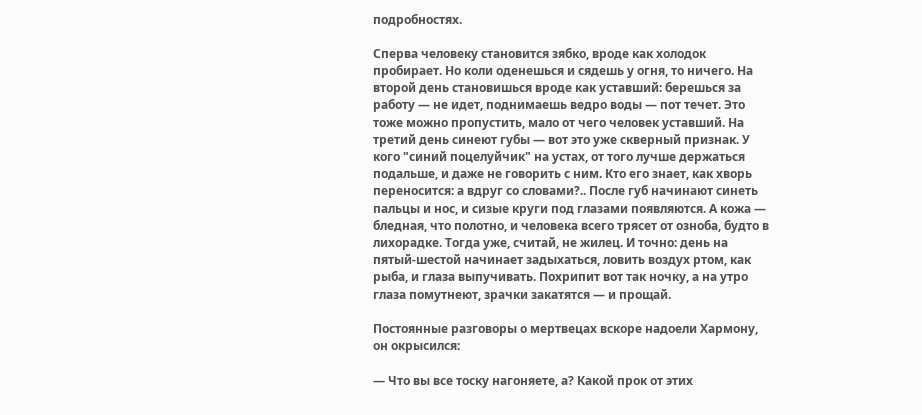подробностях.

Сперва человеку становится зябко, вроде как холодок пробирает. Но коли оденешься и сядешь у огня, то ничего. На второй день становишься вроде как уставший: берешься за работу — не идет, поднимаешь ведро воды — пот течет. Это тоже можно пропустить, мало от чего человек уставший. На третий день синеют губы — вот это уже скверный признак. У кого "синий поцелуйчик" на устах, от того лучше держаться подальше, и даже не говорить с ним. Кто его знает, как хворь переносится: а вдруг со словами?.. После губ начинают синеть пальцы и нос, и сизые круги под глазами появляются. А кожа — бледная, что полотно, и человека всего трясет от озноба, будто в лихорадке. Тогда уже, считай, не жилец. И точно: день на пятый-шестой начинает задыхаться, ловить воздух ртом, как рыба, и глаза выпучивать. Похрипит вот так ночку, а на утро глаза помутнеют, зрачки закатятся — и прощай.

Постоянные разговоры о мертвецах вскоре надоели Хармону, он окрысился:

— Что вы все тоску нагоняете, а? Какой прок от этих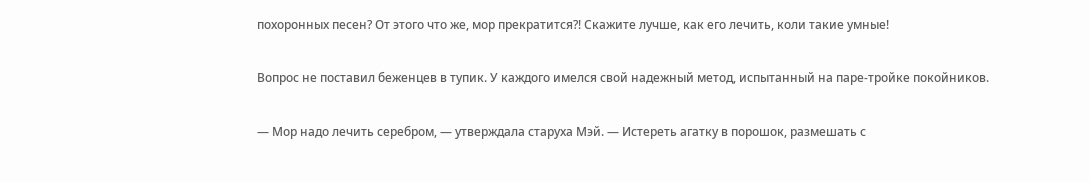похоронных песен? От этого что же, мор прекратится?! Скажите лучше, как его лечить, коли такие умные!

Вопрос не поставил беженцев в тупик. У каждого имелся свой надежный метод, испытанный на паре-тройке покойников.

— Мор надо лечить серебром, — утверждала старуха Мэй. — Истереть агатку в порошок, размешать с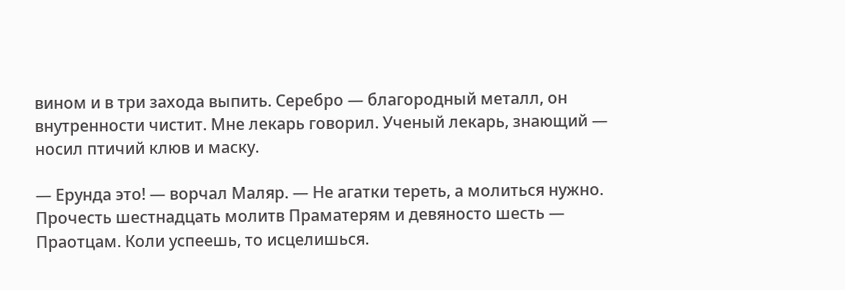вином и в три захода выпить. Серебро — благородный металл, он внутренности чистит. Мне лекарь говорил. Ученый лекарь, знающий — носил птичий клюв и маску.

— Ерунда это! — ворчал Маляр. — Не агатки тереть, а молиться нужно. Прочесть шестнадцать молитв Праматерям и девяносто шесть — Праотцам. Коли успеешь, то исцелишься.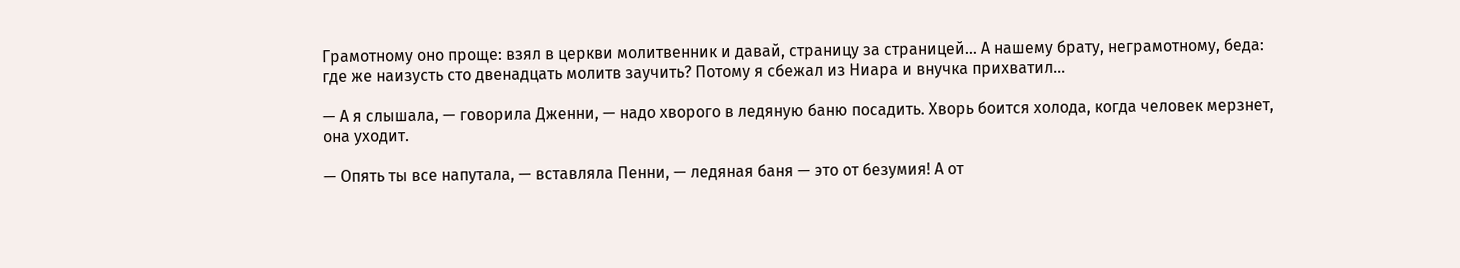Грамотному оно проще: взял в церкви молитвенник и давай, страницу за страницей… А нашему брату, неграмотному, беда: где же наизусть сто двенадцать молитв заучить? Потому я сбежал из Ниара и внучка прихватил…

— А я слышала, — говорила Дженни, — надо хворого в ледяную баню посадить. Хворь боится холода, когда человек мерзнет, она уходит.

— Опять ты все напутала, — вставляла Пенни, — ледяная баня — это от безумия! А от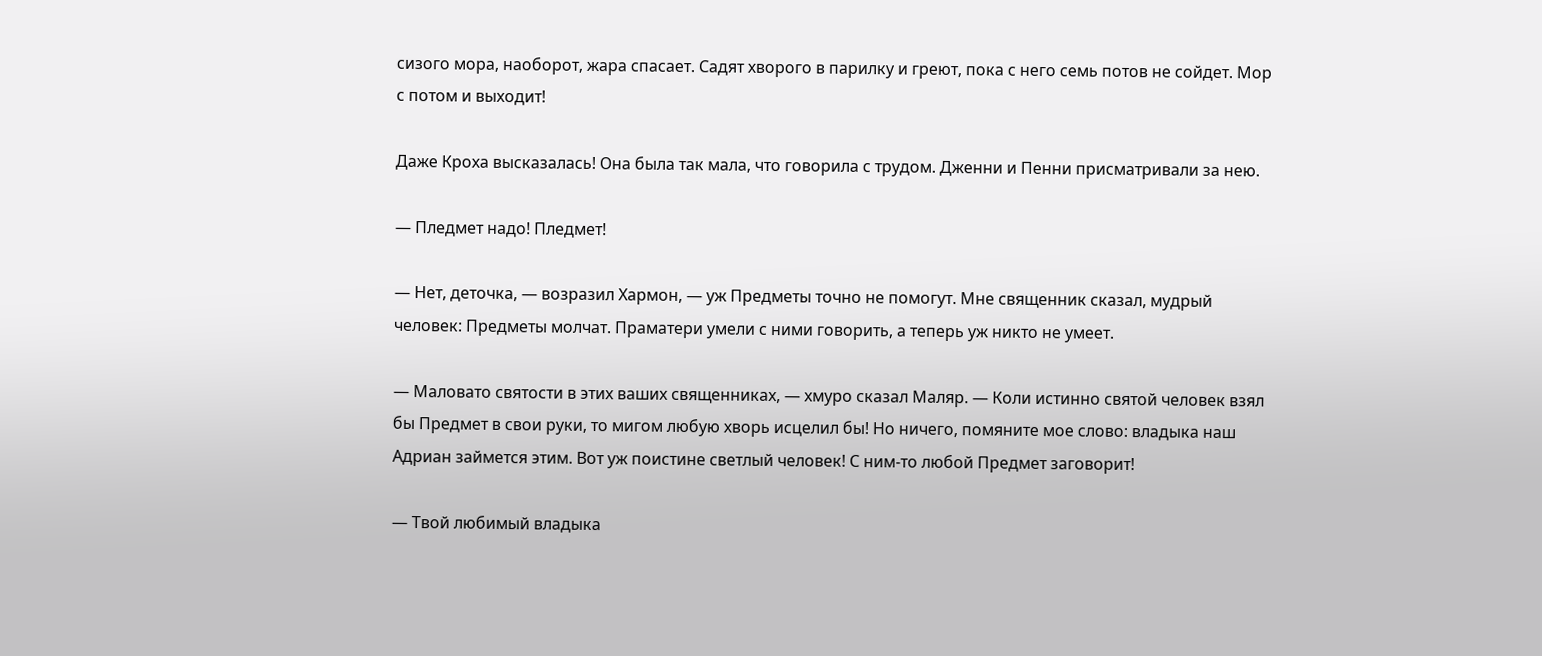сизого мора, наоборот, жара спасает. Садят хворого в парилку и греют, пока с него семь потов не сойдет. Мор с потом и выходит!

Даже Кроха высказалась! Она была так мала, что говорила с трудом. Дженни и Пенни присматривали за нею.

— Пледмет надо! Пледмет!

— Нет, деточка, — возразил Хармон, — уж Предметы точно не помогут. Мне священник сказал, мудрый человек: Предметы молчат. Праматери умели с ними говорить, а теперь уж никто не умеет.

— Маловато святости в этих ваших священниках, — хмуро сказал Маляр. — Коли истинно святой человек взял бы Предмет в свои руки, то мигом любую хворь исцелил бы! Но ничего, помяните мое слово: владыка наш Адриан займется этим. Вот уж поистине светлый человек! С ним-то любой Предмет заговорит!

— Твой любимый владыка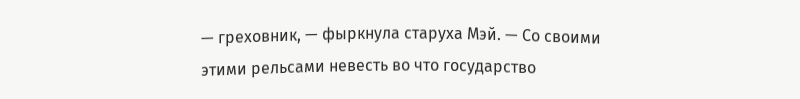— греховник, — фыркнула старуха Мэй. — Со своими этими рельсами невесть во что государство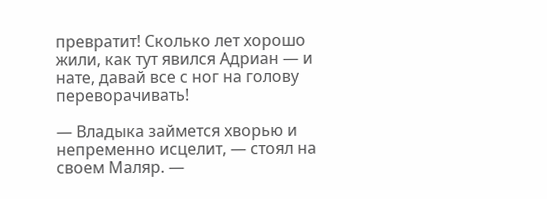превратит! Сколько лет хорошо жили, как тут явился Адриан — и нате, давай все с ног на голову переворачивать!

— Владыка займется хворью и непременно исцелит, — стоял на своем Маляр. —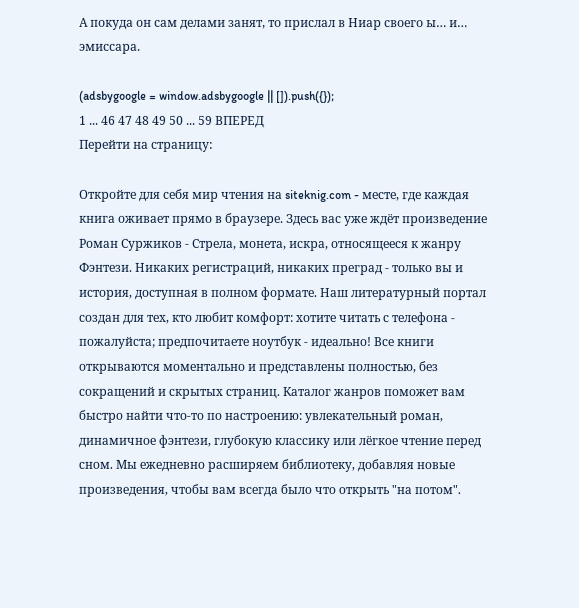А покуда он сам делами занят, то прислал в Ниар своего ы… и… эмиссара.

(adsbygoogle = window.adsbygoogle || []).push({});
1 ... 46 47 48 49 50 ... 59 ВПЕРЕД
Перейти на страницу:

Откройте для себя мир чтения на siteknig.com - месте, где каждая книга оживает прямо в браузере. Здесь вас уже ждёт произведение Роман Суржиков - Стрела, монета, искра, относящееся к жанру Фэнтези. Никаких регистраций, никаких преград - только вы и история, доступная в полном формате. Наш литературный портал создан для тех, кто любит комфорт: хотите читать с телефона - пожалуйста; предпочитаете ноутбук - идеально! Все книги открываются моментально и представлены полностью, без сокращений и скрытых страниц. Каталог жанров поможет вам быстро найти что-то по настроению: увлекательный роман, динамичное фэнтези, глубокую классику или лёгкое чтение перед сном. Мы ежедневно расширяем библиотеку, добавляя новые произведения, чтобы вам всегда было что открыть "на потом".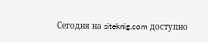Сегодня на siteknig.com доступно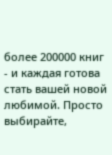более 200000 книг - и каждая готова стать вашей новой любимой. Просто выбирайте,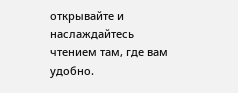открывайте и наслаждайтесь чтением там, где вам удобно.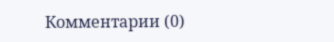Комментарии (0)